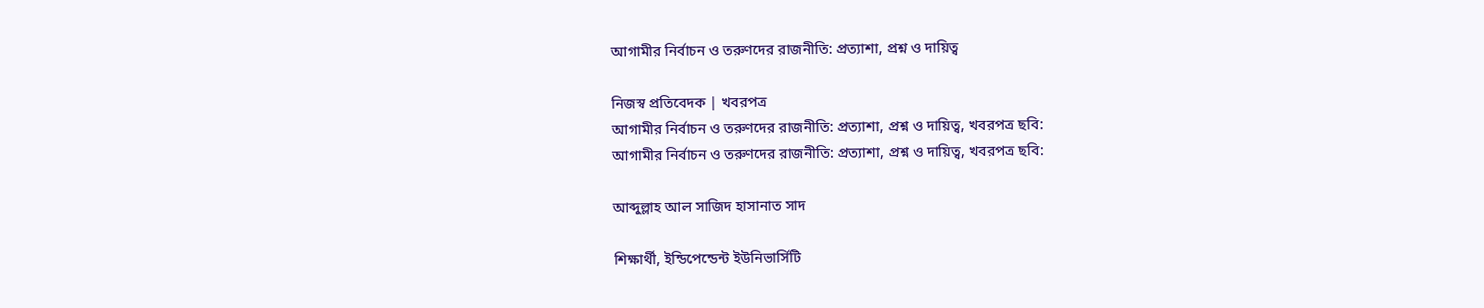আগামীর নির্বাচন ও তরুণদের রাজনীতি: প্রত্যাশা, প্রশ্ন ও দায়িত্ব

নিজস্ব প্রতিবেদক | খবরপত্র
আগামীর নির্বাচন ও তরুণদের রাজনীতি: প্রত্যাশা, প্রশ্ন ও দায়িত্ব, খবরপত্র ছবি:
আগামীর নির্বাচন ও তরুণদের রাজনীতি: প্রত্যাশা, প্রশ্ন ও দায়িত্ব, খবরপত্র ছবি:

আব্দুল্লাহ আল সাজিদ হাসানাত সাদ

শিক্ষার্থী, ইন্ডিপেন্ডেন্ট ইউনিভার্সিটি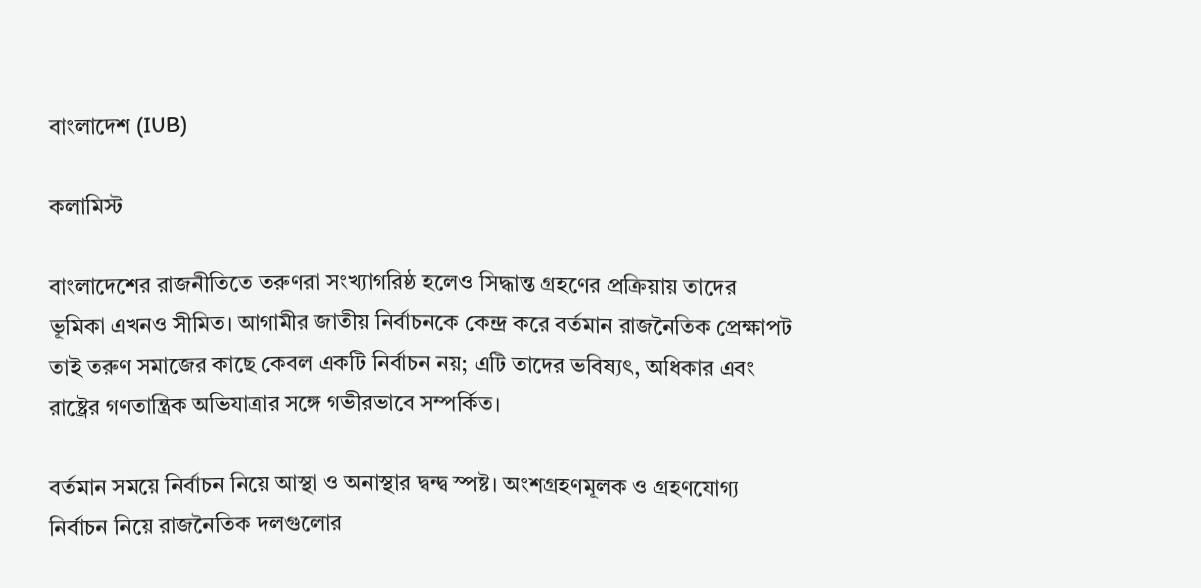বাংলাদেশ (IUB)

কলামিস্ট

বাংলাদেশের রাজনীতিতে তরুণরা সংখ্যাগরিষ্ঠ হলেও সিদ্ধান্ত গ্রহণের প্রক্রিয়ায় তাদের ভূমিকা এখনও সীমিত। আগামীর জাতীয় নির্বাচনকে কেন্দ্র করে বর্তমান রাজনৈতিক প্রেক্ষাপট তাই তরুণ সমাজের কাছে কেবল একটি নির্বাচন নয়; এটি তাদের ভবিষ্যৎ, অধিকার এবং রাষ্ট্রের গণতান্ত্রিক অভিযাত্রার সঙ্গে গভীরভাবে সম্পর্কিত।

বর্তমান সময়ে নির্বাচন নিয়ে আস্থা ও অনাস্থার দ্বন্দ্ব স্পষ্ট। অংশগ্রহণমূলক ও গ্রহণযোগ্য নির্বাচন নিয়ে রাজনৈতিক দলগুলোর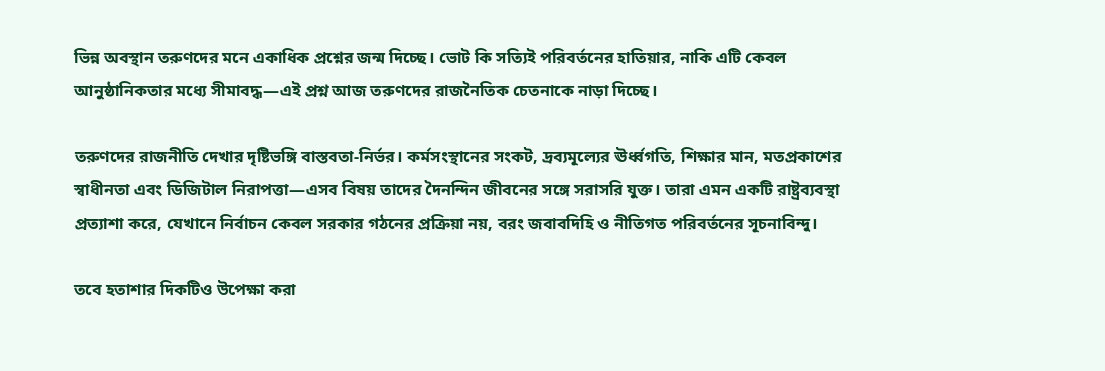ভিন্ন অবস্থান তরুণদের মনে একাধিক প্রশ্নের জন্ম দিচ্ছে। ভোট কি সত্যিই পরিবর্তনের হাতিয়ার, নাকি এটি কেবল আনুষ্ঠানিকতার মধ্যে সীমাবদ্ধ—এই প্রশ্ন আজ তরুণদের রাজনৈতিক চেতনাকে নাড়া দিচ্ছে।

তরুণদের রাজনীতি দেখার দৃষ্টিভঙ্গি বাস্তবতা-নির্ভর। কর্মসংস্থানের সংকট, দ্রব্যমূল্যের ঊর্ধ্বগতি, শিক্ষার মান, মতপ্রকাশের স্বাধীনতা এবং ডিজিটাল নিরাপত্তা—এসব বিষয় তাদের দৈনন্দিন জীবনের সঙ্গে সরাসরি যুক্ত। তারা এমন একটি রাষ্ট্রব্যবস্থা প্রত্যাশা করে, যেখানে নির্বাচন কেবল সরকার গঠনের প্রক্রিয়া নয়, বরং জবাবদিহি ও নীতিগত পরিবর্তনের সূচনাবিন্দু।

তবে হতাশার দিকটিও উপেক্ষা করা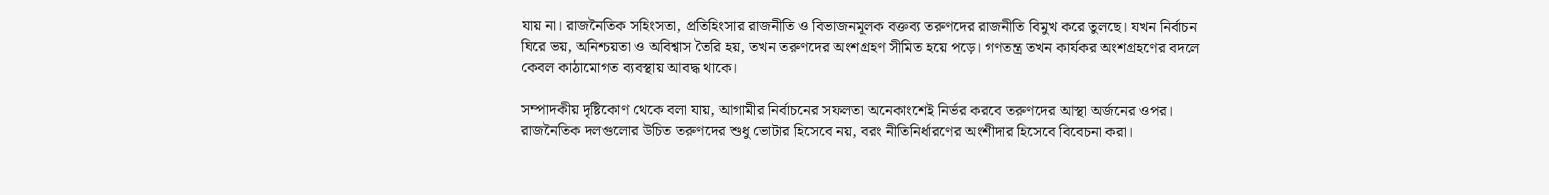যায় না। রাজনৈতিক সহিংসতা, প্রতিহিংসার রাজনীতি ও বিভাজনমূলক বক্তব্য তরুণদের রাজনীতি বিমুখ করে তুলছে। যখন নির্বাচন ঘিরে ভয়, অনিশ্চয়তা ও অবিশ্বাস তৈরি হয়, তখন তরুণদের অংশগ্রহণ সীমিত হয়ে পড়ে। গণতন্ত্র তখন কার্যকর অংশগ্রহণের বদলে কেবল কাঠামোগত ব্যবস্থায় আবদ্ধ থাকে।

সম্পাদকীয় দৃষ্টিকোণ থেকে বলা যায়, আগামীর নির্বাচনের সফলতা অনেকাংশেই নির্ভর করবে তরুণদের আস্থা অর্জনের ওপর। রাজনৈতিক দলগুলোর উচিত তরুণদের শুধু ভোটার হিসেবে নয়, বরং নীতিনির্ধারণের অংশীদার হিসেবে বিবেচনা করা।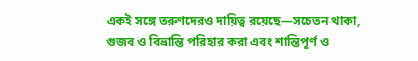একই সঙ্গে তরুণদেরও দায়িত্ব রয়েছে—সচেতন থাকা, গুজব ও বিভ্রান্তি পরিহার করা এবং শান্তিপূর্ণ ও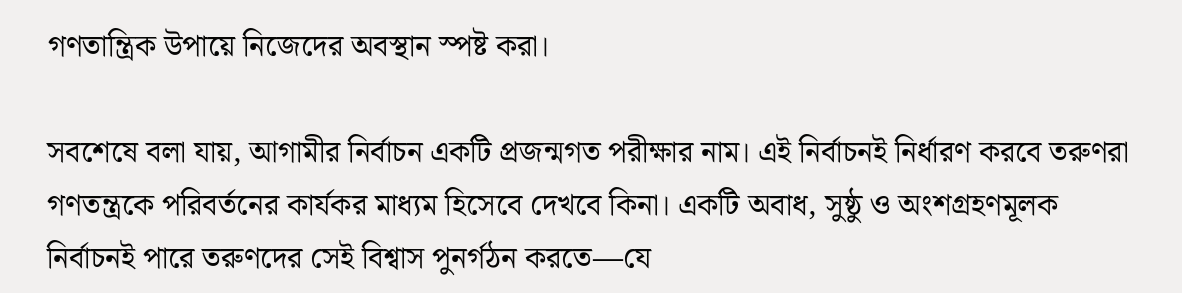গণতান্ত্রিক উপায়ে নিজেদের অবস্থান স্পষ্ট করা।

সবশেষে বলা যায়, আগামীর নির্বাচন একটি প্রজন্মগত পরীক্ষার নাম। এই নির্বাচনই নির্ধারণ করবে তরুণরা গণতন্ত্রকে পরিবর্তনের কার্যকর মাধ্যম হিসেবে দেখবে কিনা। একটি অবাধ, সুষ্ঠু ও অংশগ্রহণমূলক নির্বাচনই পারে তরুণদের সেই বিশ্বাস পুনর্গঠন করতে—যে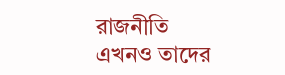রাজনীতি এখনও তাদের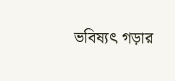ভবিষ্যৎ গড়ার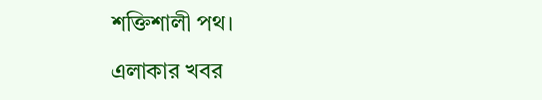শক্তিশালী পথ।

এলাকার খবর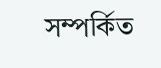সম্পর্কিত